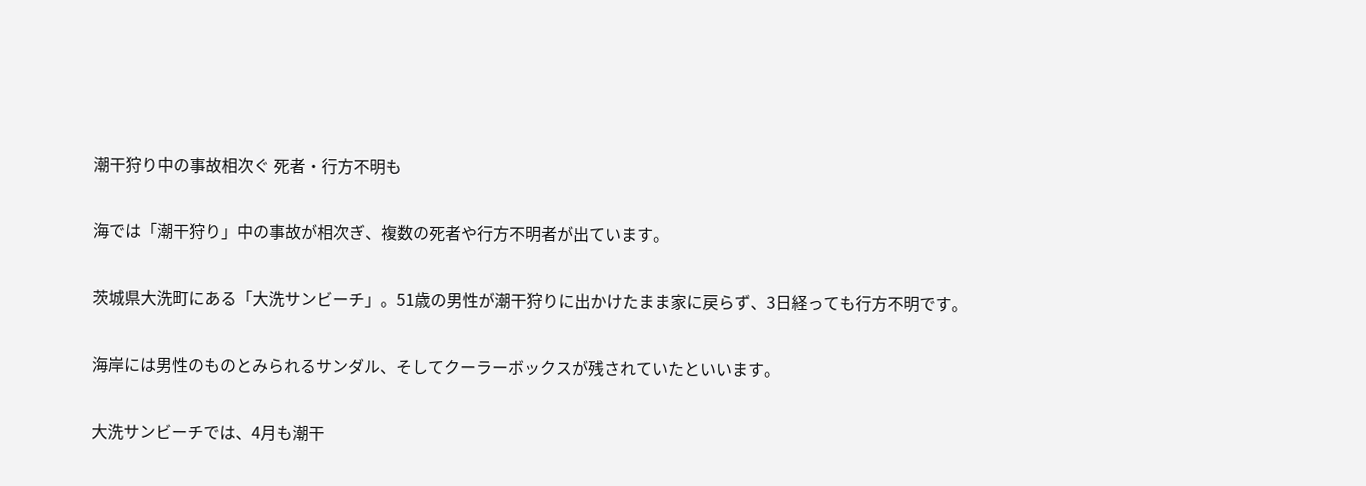潮干狩り中の事故相次ぐ 死者・行方不明も

海では「潮干狩り」中の事故が相次ぎ、複数の死者や行方不明者が出ています。

茨城県大洗町にある「大洗サンビーチ」。51歳の男性が潮干狩りに出かけたまま家に戻らず、3日経っても行方不明です。

海岸には男性のものとみられるサンダル、そしてクーラーボックスが残されていたといいます。

大洗サンビーチでは、4月も潮干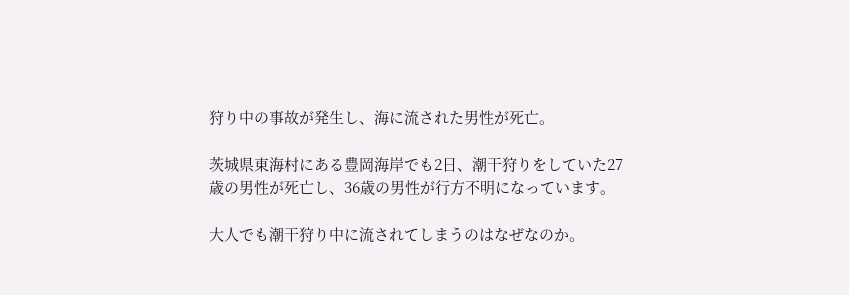狩り中の事故が発生し、海に流された男性が死亡。

茨城県東海村にある豊岡海岸でも2日、潮干狩りをしていた27歳の男性が死亡し、36歳の男性が行方不明になっています。

大人でも潮干狩り中に流されてしまうのはなぜなのか。